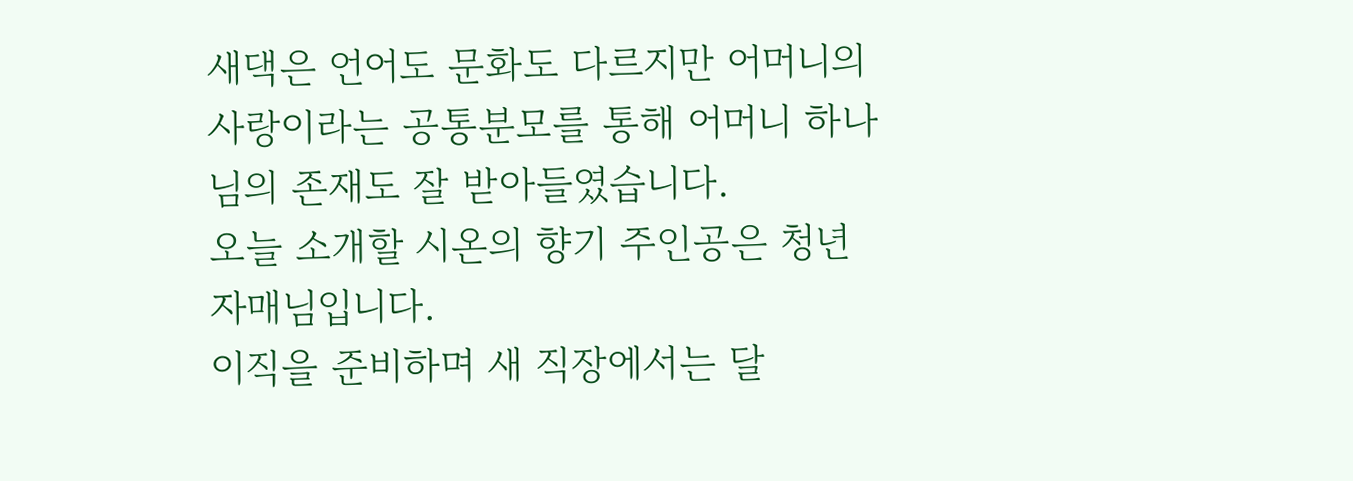새댁은 언어도 문화도 다르지만 어머니의 사랑이라는 공통분모를 통해 어머니 하나님의 존재도 잘 받아들였습니다.
오늘 소개할 시온의 향기 주인공은 청년 자매님입니다.
이직을 준비하며 새 직장에서는 달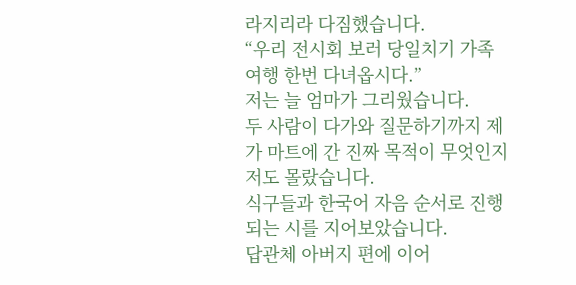라지리라 다짐했습니다.
“우리 전시회 보러 당일치기 가족 여행 한번 다녀옵시다.”
저는 늘 엄마가 그리웠습니다.
두 사람이 다가와 질문하기까지 제가 마트에 간 진짜 목적이 무엇인지 저도 몰랐습니다.
식구들과 한국어 자음 순서로 진행되는 시를 지어보았습니다.
답관체 아버지 편에 이어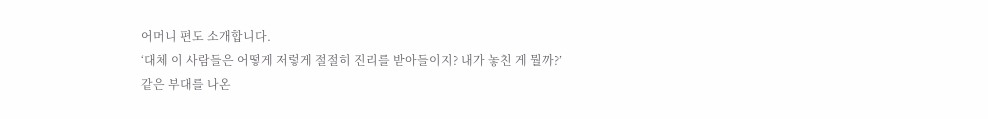어머니 편도 소개합니다.
‘대체 이 사람들은 어떻게 저렇게 절절히 진리를 받아들이지? 내가 놓친 게 뭘까?’
같은 부대를 나온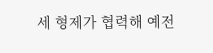세 형제가 협력해 예전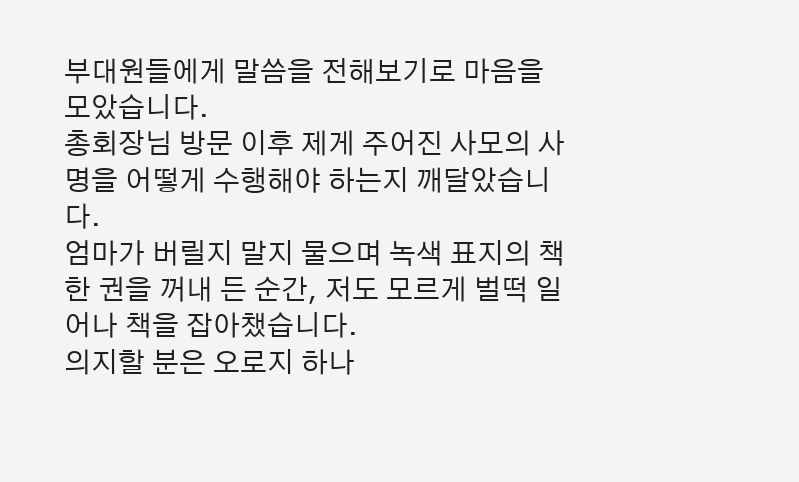부대원들에게 말씀을 전해보기로 마음을 모았습니다.
총회장님 방문 이후 제게 주어진 사모의 사명을 어떻게 수행해야 하는지 깨달았습니다.
엄마가 버릴지 말지 물으며 녹색 표지의 책 한 권을 꺼내 든 순간, 저도 모르게 벌떡 일어나 책을 잡아챘습니다.
의지할 분은 오로지 하나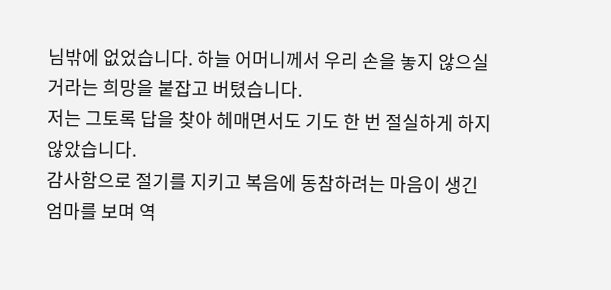님밖에 없었습니다. 하늘 어머니께서 우리 손을 놓지 않으실 거라는 희망을 붙잡고 버텼습니다.
저는 그토록 답을 찾아 헤매면서도 기도 한 번 절실하게 하지 않았습니다.
감사함으로 절기를 지키고 복음에 동참하려는 마음이 생긴 엄마를 보며 역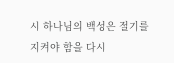시 하나님의 백성은 절기를 지켜야 함을 다시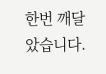한번 깨달았습니다.